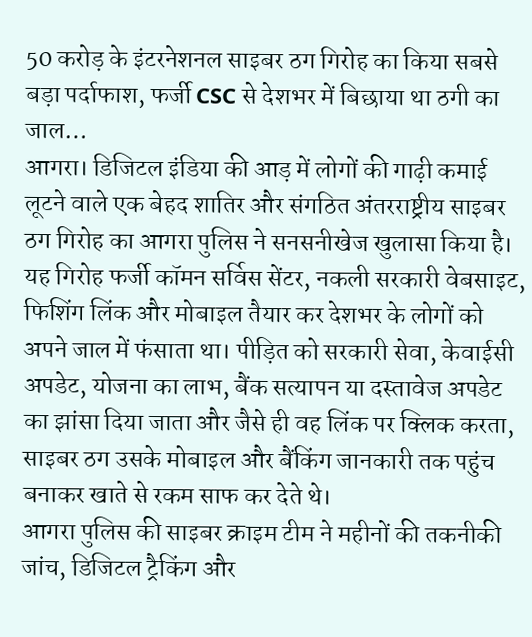50 करोड़ के इंटरनेशनल साइबर ठग गिरोह का किया सबसे बड़ा पर्दाफाश, फर्जी CSC से देशभर में बिछाया था ठगी का जाल…
आगरा। डिजिटल इंडिया की आड़ में लोगों की गाढ़ी कमाई लूटने वाले एक बेहद शातिर और संगठित अंतरराष्ट्रीय साइबर ठग गिरोह का आगरा पुलिस ने सनसनीखेज खुलासा किया है। यह गिरोह फर्जी कॉमन सर्विस सेंटर, नकली सरकारी वेबसाइट, फिशिंग लिंक और मोबाइल तैयार कर देशभर के लोगों को अपने जाल में फंसाता था। पीड़ित को सरकारी सेवा, केवाईसी अपडेट, योजना का लाभ, बैंक सत्यापन या दस्तावेज अपडेट का झांसा दिया जाता और जैसे ही वह लिंक पर क्लिक करता, साइबर ठग उसके मोबाइल और बैंकिंग जानकारी तक पहुंच बनाकर खाते से रकम साफ कर देते थे।
आगरा पुलिस की साइबर क्राइम टीम ने महीनों की तकनीकी जांच, डिजिटल ट्रैकिंग और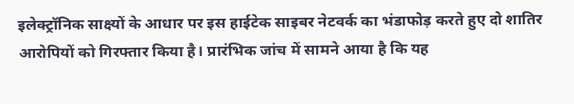इलेक्ट्रॉनिक साक्ष्यों के आधार पर इस हाईटेक साइबर नेटवर्क का भंडाफोड़ करते हुए दो शातिर आरोपियों को गिरफ्तार किया है। प्रारंभिक जांच में सामने आया है कि यह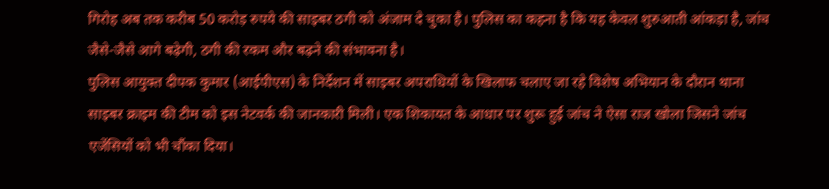गिरोह अब तक करीब 50 करोड़ रुपये की साइबर ठगी को अंजाम दे चुका है। पुलिस का कहना है कि यह केवल शुरुआती आंकड़ा है, जांच जैसे-जैसे आगे बढ़ेगी, ठगी की रकम और बढ़ने की संभावना है।
पुलिस आयुक्त दीपक कुमार (आईपीएस) के निर्देशन में साइबर अपराधियों के खिलाफ चलाए जा रहे विशेष अभियान के दौरान थाना साइबर क्राइम की टीम को इस नेटवर्क की जानकारी मिली। एक शिकायत के आधार पर शुरू हुई जांच ने ऐसा राज खोला जिसने जांच एजेंसियों को भी चौंका दिया।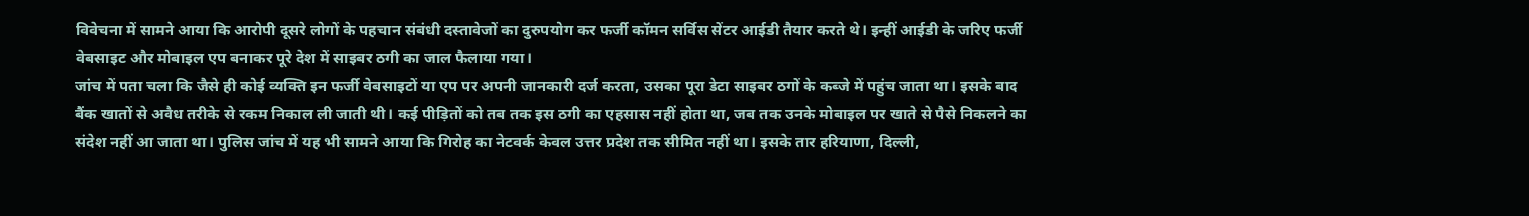विवेचना में सामने आया कि आरोपी दूसरे लोगों के पहचान संबंधी दस्तावेजों का दुरुपयोग कर फर्जी कॉमन सर्विस सेंटर आईडी तैयार करते थे। इन्हीं आईडी के जरिए फर्जी वेबसाइट और मोबाइल एप बनाकर पूरे देश में साइबर ठगी का जाल फैलाया गया।
जांच में पता चला कि जैसे ही कोई व्यक्ति इन फर्जी वेबसाइटों या एप पर अपनी जानकारी दर्ज करता, उसका पूरा डेटा साइबर ठगों के कब्जे में पहुंच जाता था। इसके बाद बैंक खातों से अवैध तरीके से रकम निकाल ली जाती थी। कई पीड़ितों को तब तक इस ठगी का एहसास नहीं होता था, जब तक उनके मोबाइल पर खाते से पैसे निकलने का संदेश नहीं आ जाता था। पुलिस जांच में यह भी सामने आया कि गिरोह का नेटवर्क केवल उत्तर प्रदेश तक सीमित नहीं था। इसके तार हरियाणा, दिल्ली,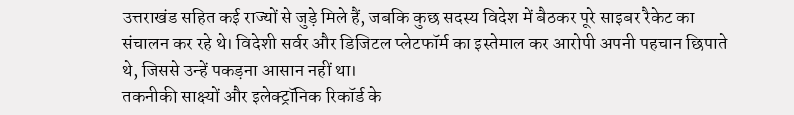उत्तराखंड सहित कई राज्यों से जुड़े मिले हैं, जबकि कुछ सदस्य विदेश में बैठकर पूरे साइबर रैकेट का संचालन कर रहे थे। विदेशी सर्वर और डिजिटल प्लेटफॉर्म का इस्तेमाल कर आरोपी अपनी पहचान छिपाते थे, जिससे उन्हें पकड़ना आसान नहीं था।
तकनीकी साक्ष्यों और इलेक्ट्रॉनिक रिकॉर्ड के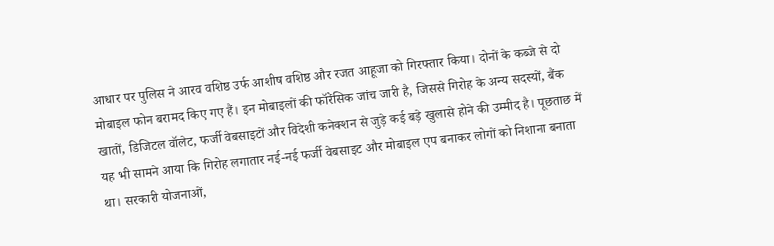आधार पर पुलिस ने आरव वशिष्ठ उर्फ आशीष वशिष्ठ और रजत आहूजा को गिरफ्तार किया। दोनों के कब्जे से दो मोबाइल फोन बरामद किए गए हैं। इन मोबाइलों की फॉरेंसिक जांच जारी है, जिससे गिरोह के अन्य सदस्यों, बैंक खातों, डिजिटल वॉलेट, फर्जी वेबसाइटों और विदेशी कनेक्शन से जुड़े कई बड़े खुलासे होने की उम्मीद है। पूछताछ में यह भी सामने आया कि गिरोह लगातार नई-नई फर्जी वेबसाइट और मोबाइल एप बनाकर लोगों को निशाना बनाता था। सरकारी योजनाओं,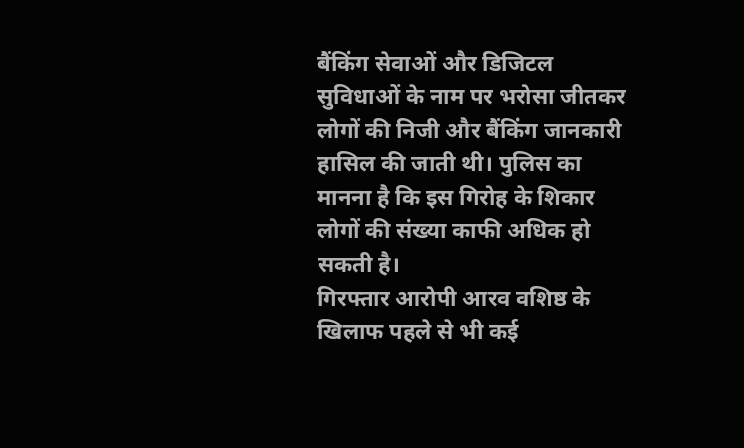बैंकिंग सेवाओं और डिजिटल सुविधाओं के नाम पर भरोसा जीतकर लोगों की निजी और बैंकिंग जानकारी हासिल की जाती थी। पुलिस का मानना है कि इस गिरोह के शिकार लोगों की संख्या काफी अधिक हो सकती है।
गिरफ्तार आरोपी आरव वशिष्ठ के खिलाफ पहले से भी कई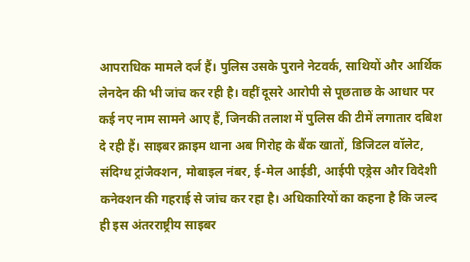आपराधिक मामले दर्ज हैं। पुलिस उसके पुराने नेटवर्क, साथियों और आर्थिक लेनदेन की भी जांच कर रही है। वहीं दूसरे आरोपी से पूछताछ के आधार पर कई नए नाम सामने आए हैं, जिनकी तलाश में पुलिस की टीमें लगातार दबिश दे रही हैं। साइबर क्राइम थाना अब गिरोह के बैंक खातों, डिजिटल वॉलेट, संदिग्ध ट्रांजैक्शन, मोबाइल नंबर, ई-मेल आईडी, आईपी एड्रेस और विदेशी कनेक्शन की गहराई से जांच कर रहा है। अधिकारियों का कहना है कि जल्द ही इस अंतरराष्ट्रीय साइबर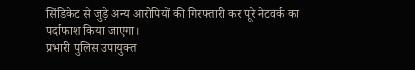सिंडिकेट से जुड़े अन्य आरोपियों की गिरफ्तारी कर पूरे नेटवर्क का पर्दाफाश किया जाएगा।
प्रभारी पुलिस उपायुक्त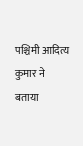पश्चिमी आदित्य कुमार ने बताया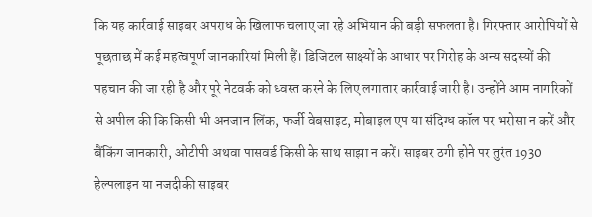कि यह कार्रवाई साइबर अपराध के खिलाफ चलाए जा रहे अभियान की बड़ी सफलता है। गिरफ्तार आरोपियों से पूछताछ में कई महत्वपूर्ण जानकारियां मिली हैं। डिजिटल साक्ष्यों के आधार पर गिरोह के अन्य सदस्यों की पहचान की जा रही है और पूरे नेटवर्क को ध्वस्त करने के लिए लगातार कार्रवाई जारी है। उन्होंने आम नागरिकों से अपील की कि किसी भी अनजान लिंक, फर्जी वेबसाइट, मोबाइल एप या संदिग्ध कॉल पर भरोसा न करें और बैंकिंग जानकारी, ओटीपी अथवा पासवर्ड किसी के साथ साझा न करें। साइबर ठगी होने पर तुरंत 1930 हेल्पलाइन या नजदीकी साइबर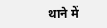थाने में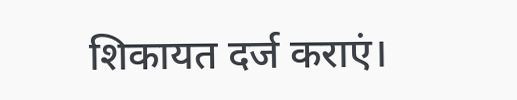शिकायत दर्ज कराएं।